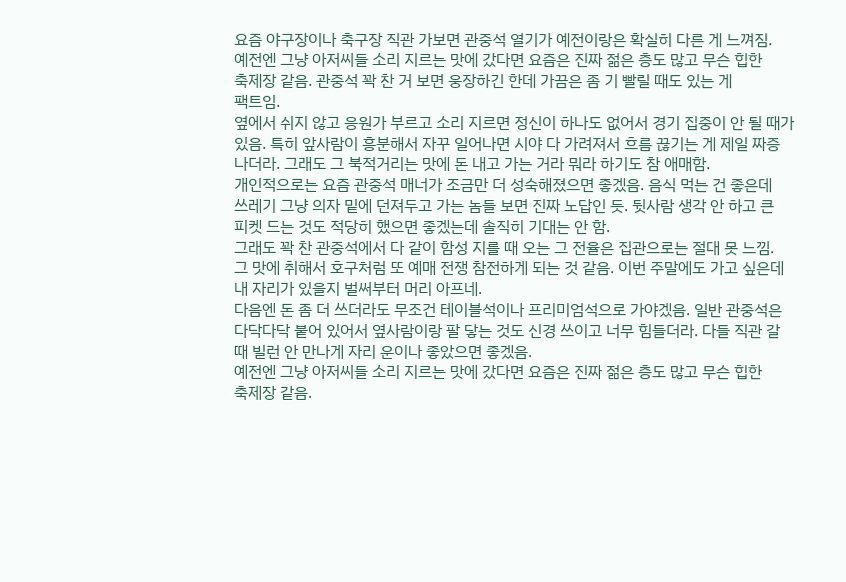요즘 야구장이나 축구장 직관 가보면 관중석 열기가 예전이랑은 확실히 다른 게 느껴짐.
예전엔 그냥 아저씨들 소리 지르는 맛에 갔다면 요즘은 진짜 젊은 층도 많고 무슨 힙한
축제장 같음. 관중석 꽉 찬 거 보면 웅장하긴 한데 가끔은 좀 기 빨릴 때도 있는 게
팩트임.
옆에서 쉬지 않고 응원가 부르고 소리 지르면 정신이 하나도 없어서 경기 집중이 안 될 때가
있음. 특히 앞사람이 흥분해서 자꾸 일어나면 시야 다 가려져서 흐름 끊기는 게 제일 짜증
나더라. 그래도 그 북적거리는 맛에 돈 내고 가는 거라 뭐라 하기도 참 애매함.
개인적으로는 요즘 관중석 매너가 조금만 더 성숙해졌으면 좋겠음. 음식 먹는 건 좋은데
쓰레기 그냥 의자 밑에 던져두고 가는 놈들 보면 진짜 노답인 듯. 뒷사람 생각 안 하고 큰
피켓 드는 것도 적당히 했으면 좋겠는데 솔직히 기대는 안 함.
그래도 꽉 찬 관중석에서 다 같이 함성 지를 때 오는 그 전율은 집관으로는 절대 못 느낌.
그 맛에 취해서 호구처럼 또 예매 전쟁 참전하게 되는 것 같음. 이번 주말에도 가고 싶은데
내 자리가 있을지 벌써부터 머리 아프네.
다음엔 돈 좀 더 쓰더라도 무조건 테이블석이나 프리미엄석으로 가야겠음. 일반 관중석은
다닥다닥 붙어 있어서 옆사람이랑 팔 닿는 것도 신경 쓰이고 너무 힘들더라. 다들 직관 갈
때 빌런 안 만나게 자리 운이나 좋았으면 좋겠음.
예전엔 그냥 아저씨들 소리 지르는 맛에 갔다면 요즘은 진짜 젊은 층도 많고 무슨 힙한
축제장 같음.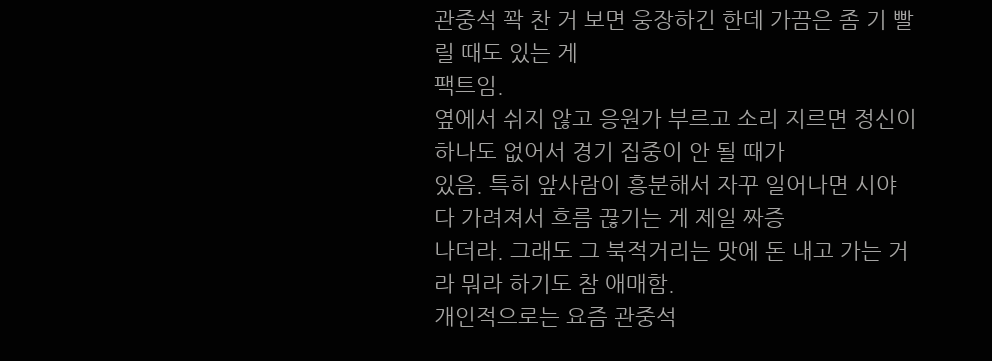관중석 꽉 찬 거 보면 웅장하긴 한데 가끔은 좀 기 빨릴 때도 있는 게
팩트임.
옆에서 쉬지 않고 응원가 부르고 소리 지르면 정신이 하나도 없어서 경기 집중이 안 될 때가
있음. 특히 앞사람이 흥분해서 자꾸 일어나면 시야 다 가려져서 흐름 끊기는 게 제일 짜증
나더라. 그래도 그 북적거리는 맛에 돈 내고 가는 거라 뭐라 하기도 참 애매함.
개인적으로는 요즘 관중석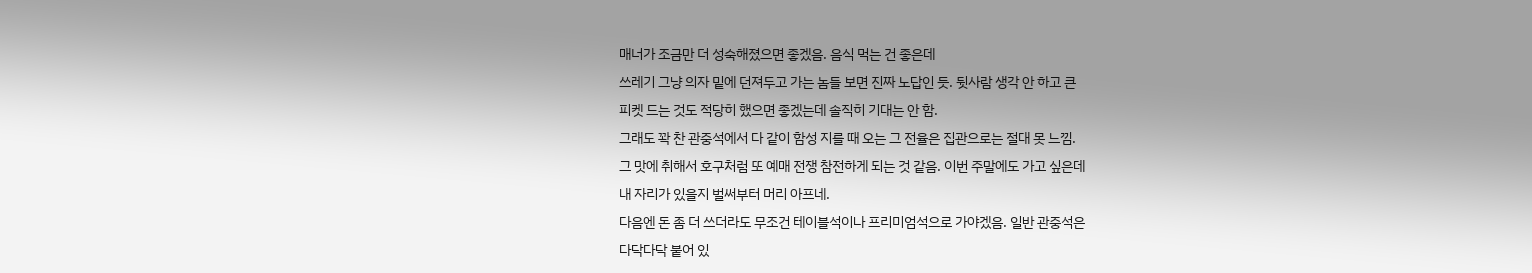매너가 조금만 더 성숙해졌으면 좋겠음. 음식 먹는 건 좋은데
쓰레기 그냥 의자 밑에 던져두고 가는 놈들 보면 진짜 노답인 듯. 뒷사람 생각 안 하고 큰
피켓 드는 것도 적당히 했으면 좋겠는데 솔직히 기대는 안 함.
그래도 꽉 찬 관중석에서 다 같이 함성 지를 때 오는 그 전율은 집관으로는 절대 못 느낌.
그 맛에 취해서 호구처럼 또 예매 전쟁 참전하게 되는 것 같음. 이번 주말에도 가고 싶은데
내 자리가 있을지 벌써부터 머리 아프네.
다음엔 돈 좀 더 쓰더라도 무조건 테이블석이나 프리미엄석으로 가야겠음. 일반 관중석은
다닥다닥 붙어 있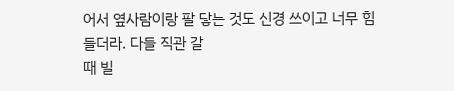어서 옆사람이랑 팔 닿는 것도 신경 쓰이고 너무 힘들더라. 다들 직관 갈
때 빌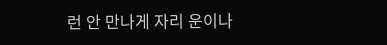런 안 만나게 자리 운이나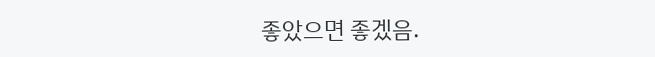좋았으면 좋겠음.